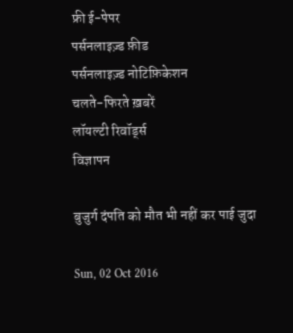फ्री ई-पेपर
पर्सनलाइज़्ड फ़ीड
पर्सनलाइज़्ड नोटिफ़िकेशन
चलते-फिरते ख़बरें
लॉयल्टी रिवॉर्ड्स
विज्ञापन

बुजुर्ग दंपति को मौत भी नहीं कर पाई जुदा

Sun, 02 Oct 2016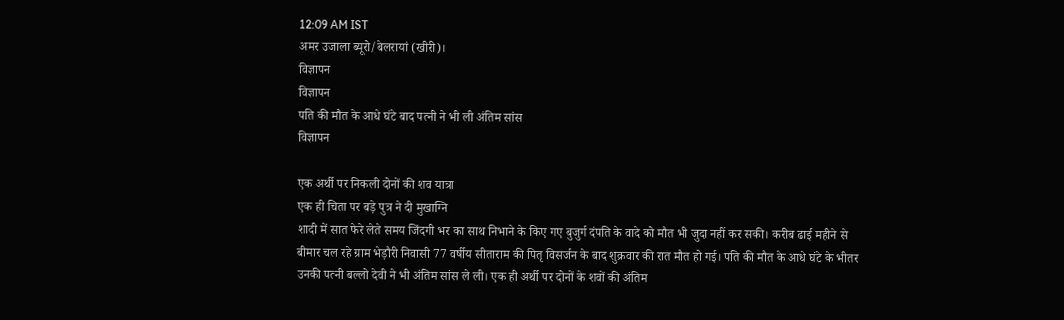12:09 AM IST
अमर उजाला ब्यूरो/बेलरायां (खीरी)।
विज्ञापन
विज्ञापन
पति की मौत के आधे घंटे बाद पत्नी ने भी ली अंतिम सांस
विज्ञापन

एक अर्थी पर निकली दोनों की शव यात्रा
एक ही चिता पर बड़े पुत्र ने दी मुखाग्नि
शादी में सात फेरे लेते समय जिंदगी भर का साथ निभाने के किए गए बुजुर्ग दंपति के वादे को मौत भी जुदा नहीं कर सकी। करीब ढाई महीने से बीमार चल रहे ग्राम भेड़ौरी निवासी 77 वर्षीय सीताराम की पितृ विसर्जन के बाद शुक्रवार की रात मौत हो गई। पति की मौत के आधे घंटे के भीतर उनकी पत्नी बल्लो देवी ने भी अंतिम सांस ले ली। एक ही अर्थी पर दोनों के शवों की अंतिम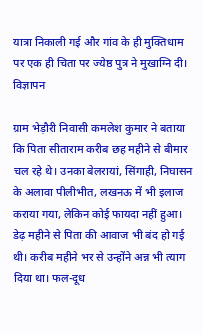यात्रा निकाली गई और गांव के ही मुक्तिधाम पर एक ही चिता पर ज्येष्ठ पुत्र ने मुखाग्नि दी।
विज्ञापन

ग्राम भेड़ौरी निवासी कमलेश कुमार ने बताया कि पिता सीताराम करीब छह महीने से बीमार चल रहे थे। उनका बेलरायां, सिंगाही, निघासन के अलावा पीलीभीत, लखनऊ में भी इलाज कराया गया, लेकिन कोई फायदा नहीं हुआ। डेढ़ महीने से पिता की आवाज भी बंद हो गई थी। करीब महीने भर से उन्होंने अन्न भी त्याग दिया था। फल-दूध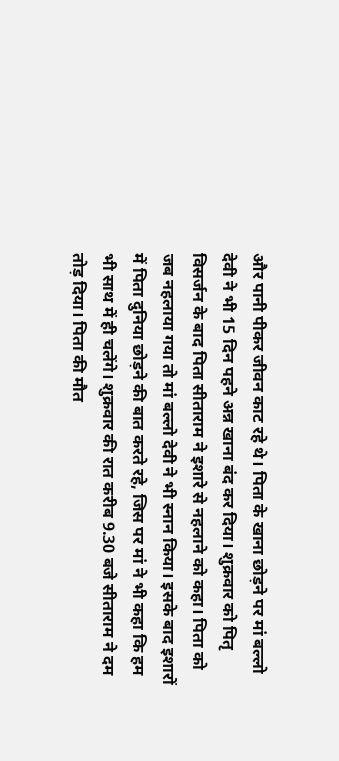और पानी पीकर जीवन काट रहे थे। पिता के खाना छोड़ने पर मां बल्लो देवी ने भी 15 दिन पहने अन्न खाना बंद कर दिया। शुक्रवार को पितृ विसर्जन के बाद पिता सीताराम ने इशारे से नहलाने को कहा। पिता को जब नहलाया गया तो मां बल्लो देवी ने भी स्नान किया। इसके बाद इशारों में पिता दुनिया छोड़ने की बात करते रहे, जिस पर मां ने भी कहा कि हम भी साथ में ही चलेंगे। शुक्रवार की रात करीब 9.30 बजे सीताराम ने दम तोड़ दिया। पिता की मौत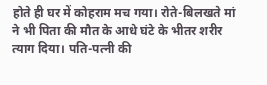होते ही घर में कोहराम मच गया। रोते-बिलखते मां ने भी पिता की मौत के आधे घंटे के भीतर शरीर त्याग दिया। पति-पत्नी की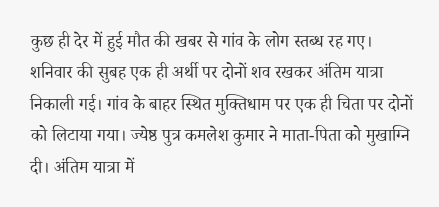कुछ ही देर में हुई मौत की खबर से गांव के लोग स्तब्ध रह गए। शनिवार की सुबह एक ही अर्थी पर दोनों शव रखकर अंतिम यात्रा निकाली गई। गांव के बाहर स्थित मुक्तिधाम पर एक ही चिता पर दोनों को लिटाया गया। ज्येष्ठ पुत्र कमलेश कुमार ने माता-पिता को मुखाग्नि दी। अंतिम यात्रा में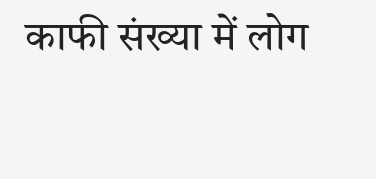काफी संख्या में लोग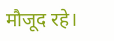मौजूद रहे।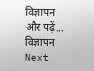विज्ञापन
और पढ़ें...
विज्ञापन
Next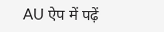AU ऐप में पढ़ें